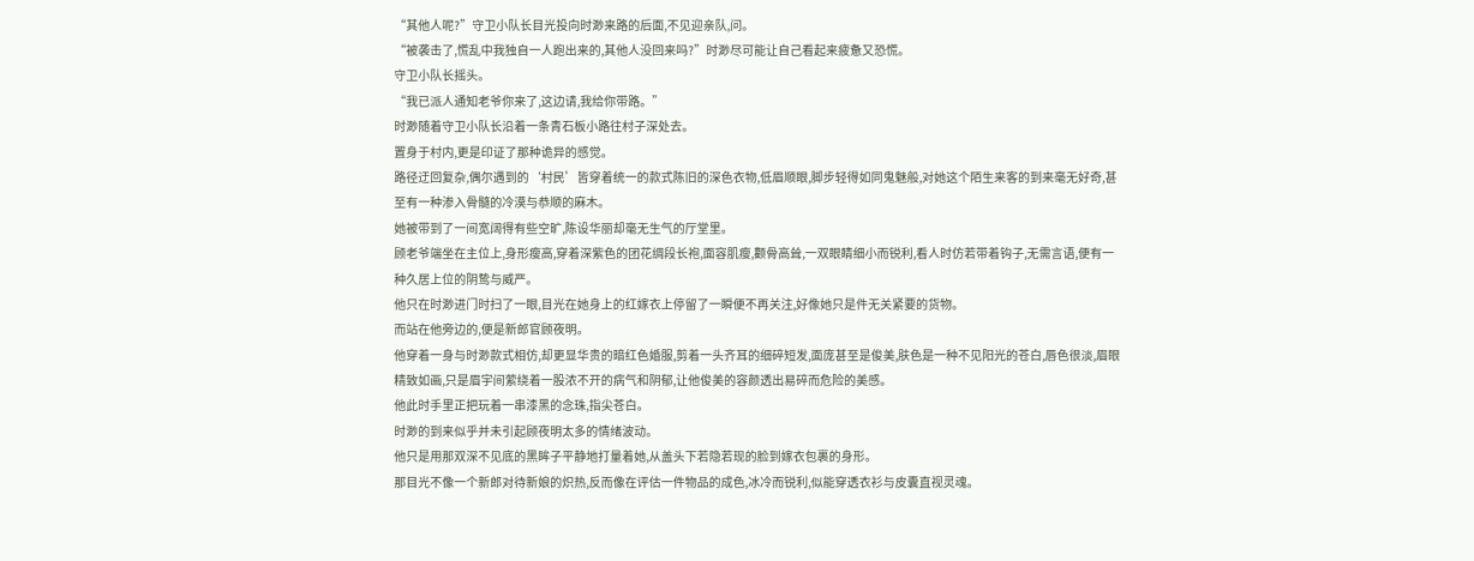“其他人呢?”守卫小队长目光投向时渺来路的后面,不见迎亲队,问。
“被袭击了,慌乱中我独自一人跑出来的,其他人没回来吗?”时渺尽可能让自己看起来疲惫又恐慌。
守卫小队长摇头。
“我已派人通知老爷你来了,这边请,我给你带路。”
时渺随着守卫小队长沿着一条青石板小路往村子深处去。
置身于村内,更是印证了那种诡异的感觉。
路径迂回复杂,偶尔遇到的‘村民’皆穿着统一的款式陈旧的深色衣物,低眉顺眼,脚步轻得如同鬼魅般,对她这个陌生来客的到来毫无好奇,甚至有一种渗入骨髓的冷漠与恭顺的麻木。
她被带到了一间宽阔得有些空旷,陈设华丽却毫无生气的厅堂里。
顾老爷端坐在主位上,身形瘦高,穿着深紫色的团花绸段长袍,面容肌瘦,颧骨高耸,一双眼睛细小而锐利,看人时仿若带着钩子,无需言语,便有一种久居上位的阴鸷与威严。
他只在时渺进门时扫了一眼,目光在她身上的红嫁衣上停留了一瞬便不再关注,好像她只是件无关紧要的货物。
而站在他旁边的,便是新郎官顾夜明。
他穿着一身与时渺款式相仿,却更显华贵的暗红色婚服,剪着一头齐耳的细碎短发,面庞甚至是俊美,肤色是一种不见阳光的苍白,唇色很淡,眉眼精致如画,只是眉宇间萦绕着一股浓不开的病气和阴郁,让他俊美的容颜透出易碎而危险的美感。
他此时手里正把玩着一串漆黑的念珠,指尖苍白。
时渺的到来似乎并未引起顾夜明太多的情绪波动。
他只是用那双深不见底的黑眸子平静地打量着她,从盖头下若隐若现的脸到嫁衣包裹的身形。
那目光不像一个新郎对待新娘的炽热,反而像在评估一件物品的成色,冰冷而锐利,似能穿透衣衫与皮囊直视灵魂。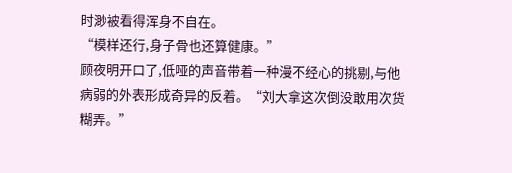时渺被看得浑身不自在。
“模样还行,身子骨也还算健康。”
顾夜明开口了,低哑的声音带着一种漫不经心的挑剔,与他病弱的外表形成奇异的反着。“刘大拿这次倒没敢用次货糊弄。”